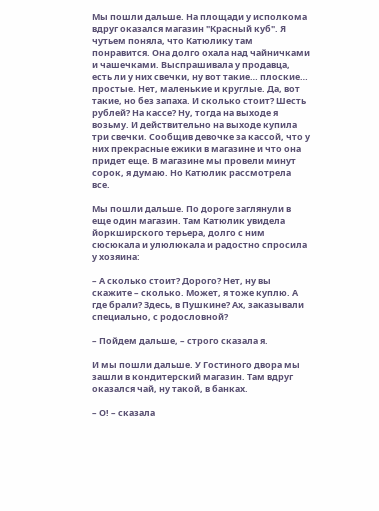Мы пошли дальше. На площади у исполкома вдруг оказался магазин "Красный куб". Я чутьем поняла, что Катюлику там понравится. Она долго охала над чайничками и чашечками. Выспрашивала у продавца, есть ли у них свечки, ну вот такие… плоские… простые. Нет, маленькие и круглые. Да, вот такие, но без запаха. И сколько стоит? Шесть рублей? На кассе? Ну, тогда на выходе я возьму. И действительно на выходе купила три свечки. Сообщив девочке за кассой, что у них прекрасные ежики в магазине и что она придет еще. В магазине мы провели минут сорок, я думаю. Но Катюлик рассмотрела все.

Мы пошли дальше. По дороге заглянули в еще один магазин. Там Катюлик увидела йоркширского терьера, долго с ним сюсюкала и улюлюкала и радостно спросила у хозяина:

– А сколько стоит? Дорого? Нет, ну вы скажите – сколько. Может, я тоже куплю. А где брали? Здесь, в Пушкине? Ах, заказывали специально, с родословной?

– Пойдем дальше, – строго сказала я.

И мы пошли дальше. У Гостиного двора мы зашли в кондитерский магазин. Там вдруг оказался чай, ну такой, в банках.

– О! – сказала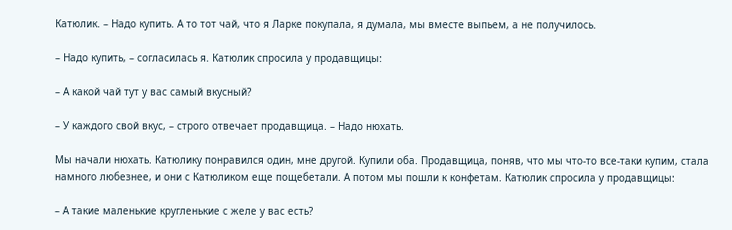Катюлик. – Надо купить. А то тот чай, что я Ларке покупала, я думала, мы вместе выпьем, а не получилось.

– Надо купить, – согласилась я. Катюлик спросила у продавщицы:

– А какой чай тут у вас самый вкусный?

– У каждого свой вкус, – строго отвечает продавщица. – Надо нюхать.

Мы начали нюхать. Катюлику понравился один, мне другой. Купили оба. Продавщица, поняв, что мы что-то все-таки купим, стала намного любезнее, и они с Катюликом еще пощебетали. А потом мы пошли к конфетам. Катюлик спросила у продавщицы:

– А такие маленькие кругленькие с желе у вас есть?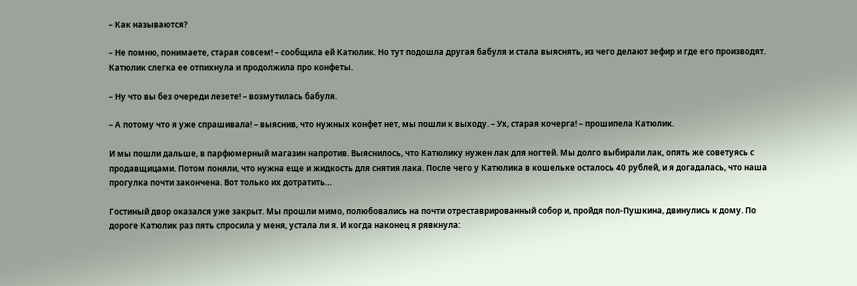– Как называются?

– Не помню, понимаете, старая совсем! – сообщила ей Катюлик. Но тут подошла другая бабуля и стала выяснять, из чего делают зефир и где его производят. Катюлик слегка ее отпихнула и продолжила про конфеты.

– Ну что вы без очереди лезете! – возмутилась бабуля.

– А потому что я уже спрашивала! – выяснив, что нужных конфет нет, мы пошли к выходу. – Ух, старая кочерга! – прошипела Катюлик.

И мы пошли дальше, в парфюмерный магазин напротив. Выяснилось, что Катюлику нужен лак для ногтей. Мы долго выбирали лак, опять же советуясь с продавщицами. Потом поняли, что нужна еще и жидкость для снятия лака. После чего у Катюлика в кошельке осталось 40 рублей, и я догадалась, что наша прогулка почти закончена. Вот только их дотратить…

Гостиный двор оказался уже закрыт. Мы прошли мимо, полюбовались на почти отреставрированный собор и, пройдя пол-Пушкина, двинулись к дому. По дороге Катюлик раз пять спросила у меня, устала ли я. И когда наконец я рявкнула: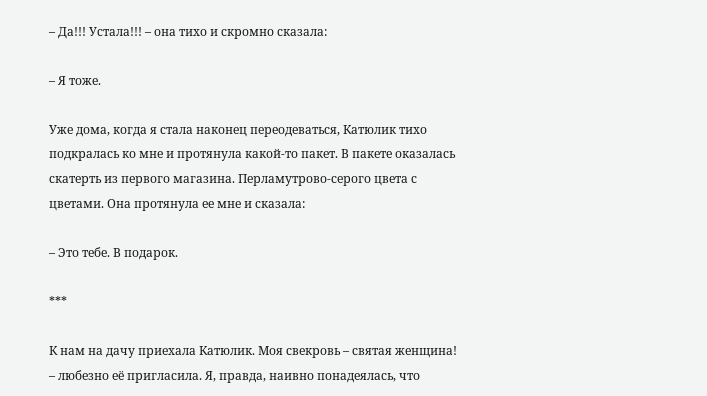– Да!!! Устала!!! – она тихо и скромно сказала:

– Я тоже.

Уже дома, когда я стала наконец переодеваться, Катюлик тихо подкралась ко мне и протянула какой-то пакет. В пакете оказалась скатерть из первого магазина. Перламутрово-серого цвета с цветами. Она протянула ее мне и сказала:

– Это тебе. В подарок.

***

К нам на дачу приехала Катюлик. Моя свекровь – святая женщина! – любезно её пригласила. Я, правда, наивно понадеялась, что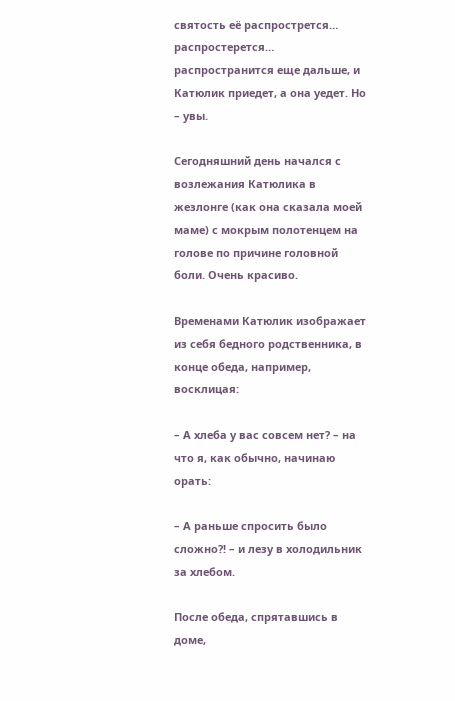святость её распрострется… распростерется… распространится еще дальше, и Катюлик приедет, а она уедет. Но – увы.

Сегодняшний день начался с возлежания Катюлика в жезлонге (как она сказала моей маме) с мокрым полотенцем на голове по причине головной боли. Очень красиво.

Временами Катюлик изображает из себя бедного родственника, в конце обеда, например, восклицая:

– А хлеба у вас совсем нет? – на что я, как обычно, начинаю орать:

– А раньше спросить было сложно?! – и лезу в холодильник за хлебом.

После обеда, спрятавшись в доме,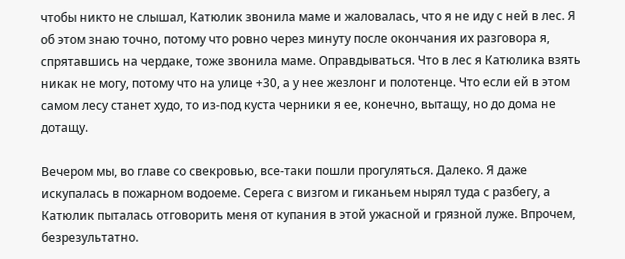чтобы никто не слышал, Катюлик звонила маме и жаловалась, что я не иду с ней в лес. Я об этом знаю точно, потому что ровно через минуту после окончания их разговора я, спрятавшись на чердаке, тоже звонила маме. Оправдываться. Что в лес я Катюлика взять никак не могу, потому что на улице +30, а у нее жезлонг и полотенце. Что если ей в этом самом лесу станет худо, то из-под куста черники я ее, конечно, вытащу, но до дома не дотащу.

Вечером мы, во главе со свекровью, все-таки пошли прогуляться. Далеко. Я даже искупалась в пожарном водоеме. Серега с визгом и гиканьем нырял туда с разбегу, а Катюлик пыталась отговорить меня от купания в этой ужасной и грязной луже. Впрочем, безрезультатно.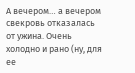А вечером… а вечером свекровь отказалась от ужина. Очень холодно и рано (ну, для ее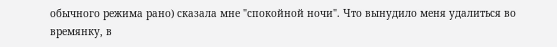обычного режима рано) сказала мне "спокойной ночи". Что вынудило меня удалиться во времянку, в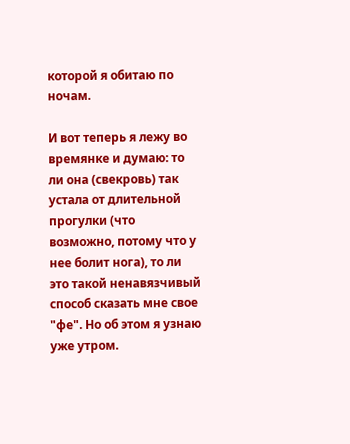которой я обитаю по ночам.

И вот теперь я лежу во времянке и думаю: то ли она (свекровь) так устала от длительной прогулки (что возможно, потому что у нее болит нога), то ли это такой ненавязчивый способ сказать мне свое "фе". Но об этом я узнаю уже утром.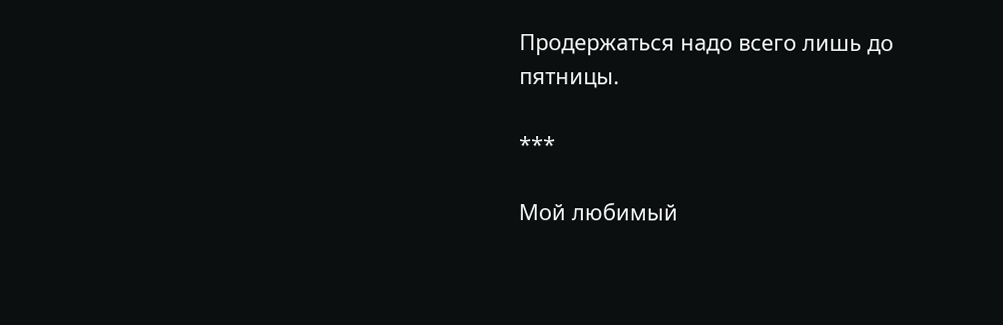Продержаться надо всего лишь до пятницы.

***

Мой любимый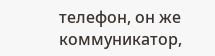телефон, он же коммуникатор,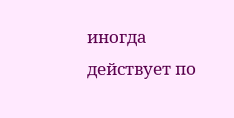иногда действует по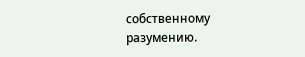собственному разумению.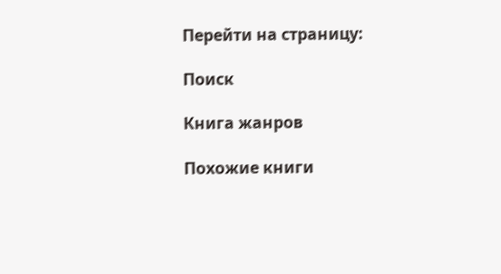Перейти на страницу:

Поиск

Книга жанров

Похожие книги